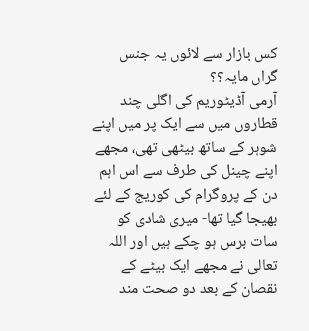کس بازار سے لائوں یہ جنس گراں مایہ؟؟
آرمی آڈیٹوریم کی اگلی چند قطاروں میں سے ایک پر میں اپنے شوہر کے ساتھ بیٹھی تھی، مجھے اپنے چینل کی طرف سے اس اہم دن کے پروگرام کی کوریج کے لئے بھیجا گیا تھا- میری شادی کو سات برس ہو چکے ہیں اور اللہ تعالی نے مجھے ایک بیٹے کے نقصان کے بعد دو صحت مند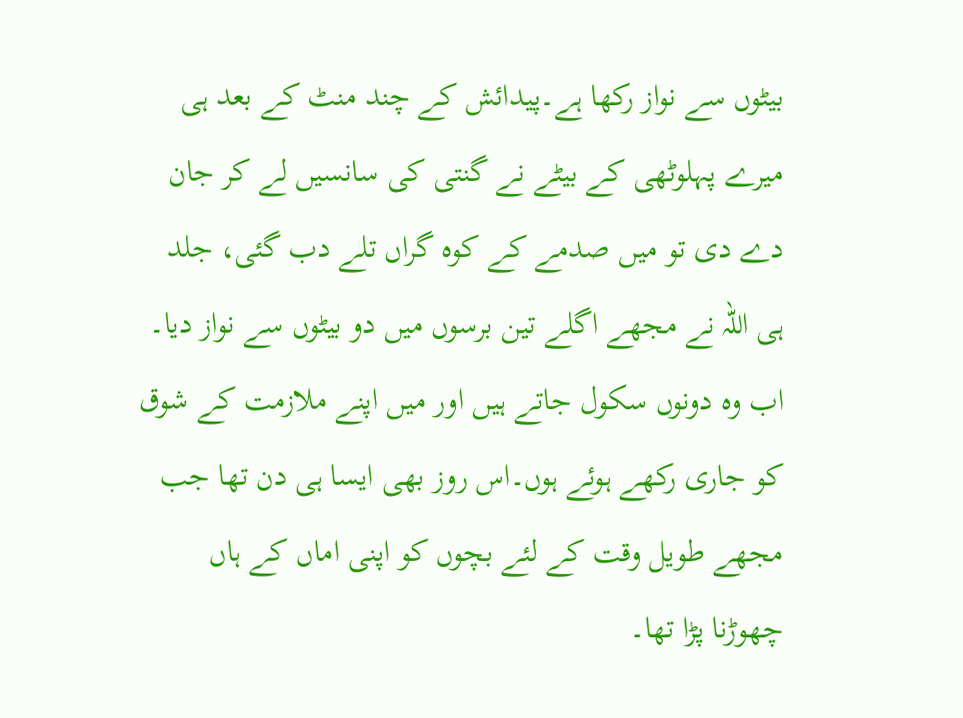بیٹوں سے نواز رکھا ہے۔پیدائش کے چند منٹ کے بعد ہی میرے پہلوٹھی کے بیٹے نے گنتی کی سانسیں لے کر جان دے دی تو میں صدمے کے کوہ گراں تلے دب گئی، جلد ہی اللہ نے مجھے اگلے تین برسوں میں دو بیٹوں سے نواز دیا۔ اب وہ دونوں سکول جاتے ہیں اور میں اپنے ملازمت کے شوق کو جاری رکھے ہوئے ہوں۔اس روز بھی ایسا ہی دن تھا جب مجھے طویل وقت کے لئے بچوں کو اپنی اماں کے ہاں چھوڑنا پڑا تھا۔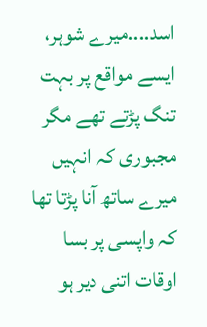اسد....میرے شوہر، ایسے مواقع پر بہت تنگ پڑتے تھے مگر مجبوری کہ انہیں میرے ساتھ آنا پڑتا تھا کہ واپسی پر بسا اوقات اتنی دیر ہو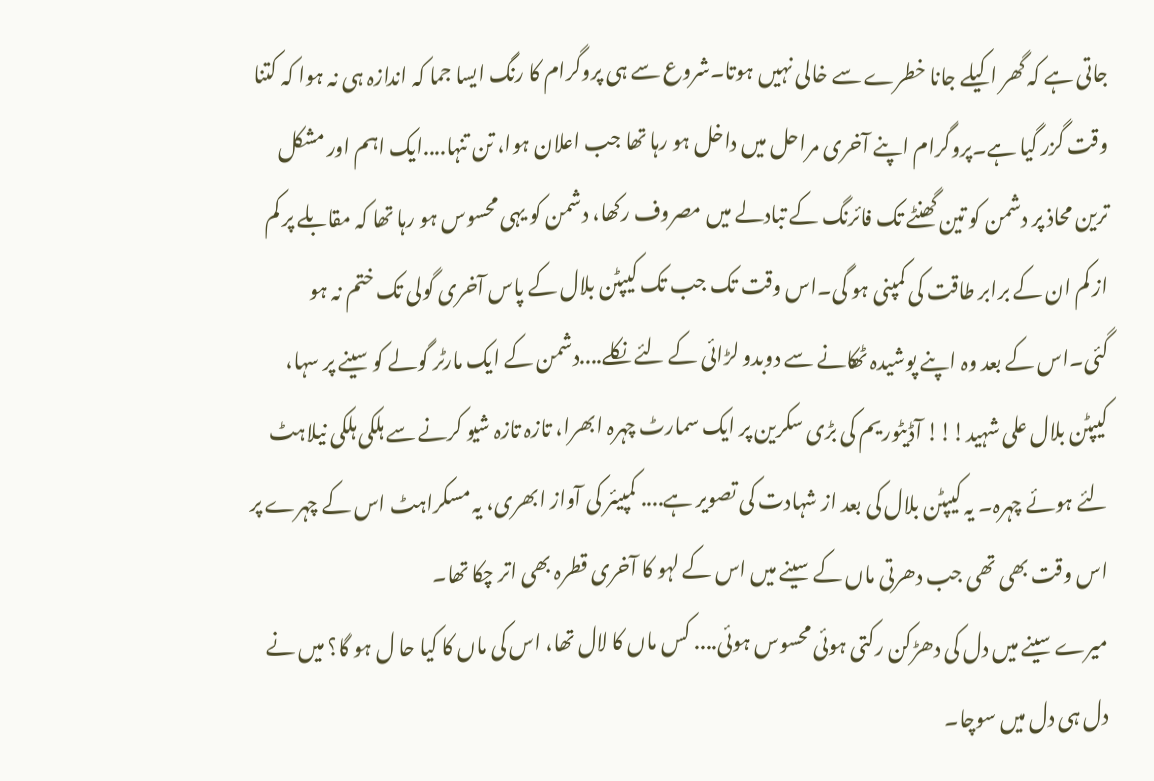جاتی ہے کہ گھر اکیلے جانا خطرے سے خالی نہیں ہوتا۔شروع سے ہی پروگرام کا رنگ ایسا جما کہ اندازہ ہی نہ ہوا کہ کتنا وقت گزر گیا ہے۔پروگرام اپنے آخری مراحل میں داخل ہو رہا تھا جب اعلان ہوا، تن تنہا....ایک اہم اور مشکل ترین محاذ پر دشمن کو تین گھنٹے تک فائرنگ کے تبادلے میں مصروف رکھا، دشمن کو یہی محسوس ہو رہا تھا کہ مقابلے پر کم از کم ان کے برابر طاقت کی کمپنی ہو گی۔اس وقت تک جب تک کیپٹن بلال کے پاس آخری گولی تک ختم نہ ہو گئی۔اس کے بعد وہ اپنے پوشیدہ ٹھکانے سے دوبدو لڑائی کے لئے نکلے....دشمن کے ایک مارٹر گولے کو سینے پر سہا، کیپٹن بلال علی شہید!!! آڈیٹوریم کی بڑی سکرین پر ایک سمارٹ چہرہ ابھرا، تازہ تازہ شیو کرنے سے ہلکی ہلکی نیلاہٹ لئے ہوئے چہرہ۔ یہ کیپٹن بلال کی بعد از شہادت کی تصویر ہے.... کمپیئر کی آواز ابھری، یہ مسکراہٹ اس کے چہرے پر اس وقت بھی تھی جب دھرتی ماں کے سینے میں اس کے لہو کا آخری قطرہ بھی اتر چکا تھا۔
میرے سینے میں دل کی دھڑکن رکتی ہوئی محسوس ہوئی.... کس ماں کا لال تھا، اس کی ماں کا کیا حا ل ہو گا؟ میں نے دل ہی دل میں سوچا۔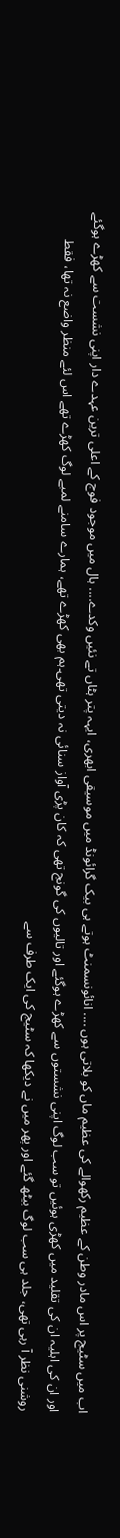اب میں سٹیج پر اس مادر وطن کے عظیم رکھوالے کی عظیم ماں کو بلاتی ہوں .... انائونسمنٹ ہوتے ہی بیک گرائونڈ میں موسیقی ابھری، ایہہ پتر ہٹاں تے نئیں وکدے.... ہال میں موجود فوج کے اعلی ترین عہدے دار اپنی نشست سے کھڑے ہوگئے اور ان کی اہلیہ ان کی تقلید میں کھڑی ہوئیں تو سب لوگ اپنی نشستوں سے کھڑے ہوگئے اور تالیوں کی گونج تھی کہ کان پڑی آواز سنائی نہ دیتی تھی۔ہم بھی کھڑے تھے، ہمارے سامنے لمبے لوگ کھڑے تھے اس لئے منظر واضع نہ تھا، فقط روشنی نظر آ رہی تھی، جلد ہی سب لوگ بیٹھ گئے اور پھر میں نے دیکھا کہ سٹیج کی ایک طرف سے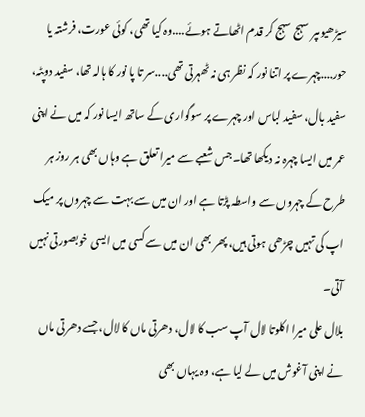سیڑھیوںپر سہج سہج کر قدم اٹھاتے ہوئے....وہ کیا تھی، کوئی عورت، فرشتہ یا حور....چہرے پر اتنا نور کہ نظر ہی نہ ٹھہرتی تھی....سر تا پا نور کا ہالہ تھا، سفید دوپٹہ، سفید بال، سفید لباس اور چہرے پر سوگواری کے ساتھ ایسا نور کہ میں نے اپنی عمر میں ایسا چہرہ نہ دیکھا تھا۔جس شعبے سے میرا تعلق ہے وہاں بھی ہر روز ہر طرح کے چہروں سے واسطہ پڑتا ہے اور ان میں سے بہت سے چہروں پر میک اپ کی تہیں چڑھی ہوتی ہیں، پھر بھی ان میں سے کسی میں ایسی خوبصورتی نہیں آتی۔
بلال علی میرا اکلوتا لال آپ سب کا لال، دھرتی ماں کا لال، جسے دھرتی ماں نے اپنی آغوش میں لے لیا ہے، وہ یہاں بھی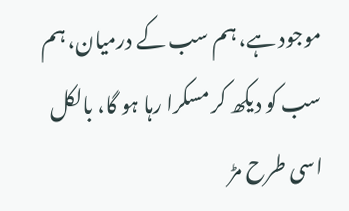موجود ہے، ہم سب کے درمیان، ہم سب کو دیکھ کر مسکرا رہا ہو گا، بالکل اسی طرح مڑ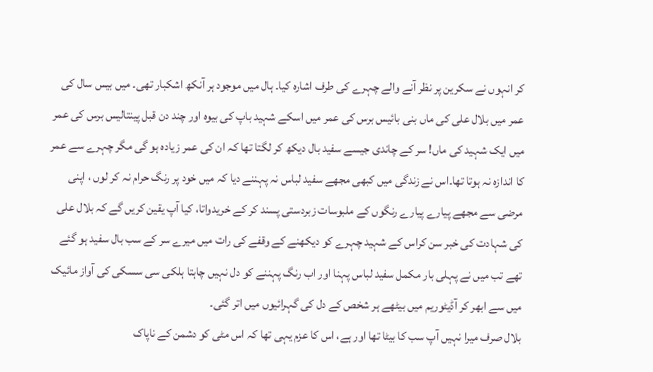کر انہوں نے سکرین پر نظر آنے والے چہرے کی طرف اشارہ کیا۔ ہال میں موجود ہر آنکھ اشکبار تھی۔ میں بیس سال کی عمر میں بلال علی کی ماں بنی بائیس برس کی عمر میں اسکے شہید باپ کی بیوہ اور چند دن قبل پینتالیس برس کی عمر میں ایک شہید کی ماں! سر کے چاندی جیسے سفید بال دیکھ کر لگتا تھا کہ ان کی عمر زیادہ ہو گی مگر چہرے سے عمر کا اندازہ نہ ہوتا تھا۔اس نے زندگی میں کبھی مجھے سفید لباس نہ پہننے دیا کہ میں خود پر رنگ حرام نہ کر لوں ، اپنی مرضی سے مجھے پیارے پیارے رنگوں کے ملبوسات زبردستی پسند کر کے خریدواتا، کیا آپ یقین کریں گے کہ بلال علی کی شہادت کی خبر سن کراس کے شہید چہرے کو دیکھنے کے وقفے کی رات میں میرے سر کے سب بال سفید ہو گئے تھے تب میں نے پہلی بار مکمل سفید لباس پہنا اور اب رنگ پہننے کو دل نہیں چاہتا ہلکی سی سسکی کی آواز مائیک میں سے ابھر کر آڈیٹوریم میں بیٹھے ہر شخص کے دل کی گہرائیوں میں اتر گئی۔
بلال صرف میرا نہیں آپ سب کا بیٹا تھا اور ہے، اس کا عزم یہی تھا کہ اس مٹی کو دشمن کے ناپاک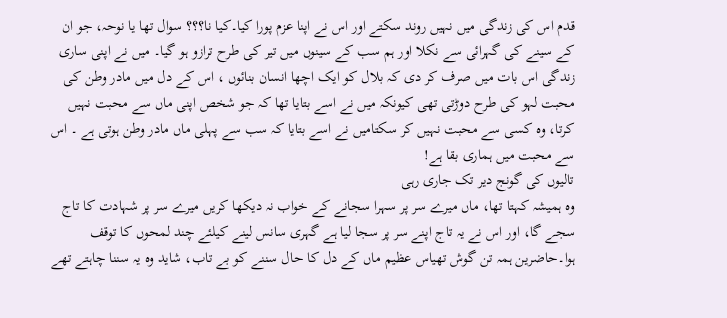قدم اس کی زندگی میں نہیں روند سکتے اور اس نے اپنا عزم پورا کیا۔کیا نا؟؟؟ سوال تھا یا نوحہ، جو ان کے سینے کی گہرائی سے نکلا اور ہم سب کے سینوں میں تیر کی طرح ترازو ہو گیا۔ میں نے اپنی ساری زندگی اس بات میں صرف کر دی کہ بلال کو ایک اچھا انسان بنائوں ، اس کے دل میں مادر وطن کی محبت لہو کی طرح دوڑتی تھی کیونکہ میں نے اسے بتایا تھا کہ جو شخص اپنی ماں سے محبت نہیں کرتا، وہ کسی سے محبت نہیں کر سکتامیں نے اسے بتایا کہ سب سے پہلی ماں مادر وطن ہوتی ہے ۔ اس سے محبت میں ہماری بقا ہے!
تالیوں کی گونج دیر تک جاری رہی
وہ ہمیشہ کہتا تھا، ماں میرے سر پر سہرا سجانے کے خواب نہ دیکھا کریں میرے سر پر شہادت کا تاج سجے گا، اور اس نے یہ تاج اپنے سر پر سجا لیا ہے گہری سانس لینے کیلئے چند لمحوں کا توقف ہوا۔حاضرین ہمہ تن گوش تھیاس عظیم ماں کے دل کا حال سننے کو بے تاب، شاید وہ یہ سننا چاہتے تھے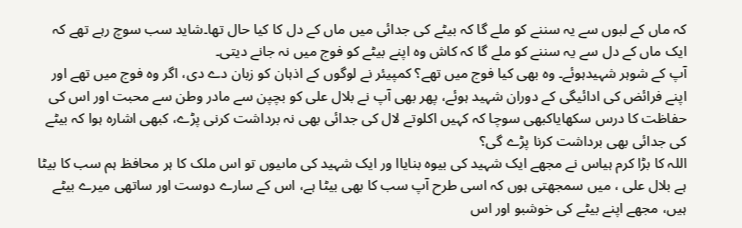کہ ماں کے لبوں سے یہ سننے کو ملے گا کہ بیٹے کی جدائی میں ماں کے دل کا کیا حال تھا۔شاید سب سوچ رہے تھے کہ ایک ماں کے دل سے یہ سننے کو ملے گا کہ کاش وہ اپنے بیٹے کو فوج میں نہ جانے دیتی۔
آپ کے شوہر شہیدہوئے۔ وہ بھی کیا فوج میں تھے؟ کمپیئر نے لوگوں کے اذہان کو زبان دے دی، اگر وہ فوج میں تھے اور اپنے فرائض کی ادائیگی کے دوران شہید ہوئے، پھر بھی آپ نے بلال علی کو بچپن سے مادر وطن سے محبت اور اس کی حفاظت کا درس سکھایاکبھی سوچا کہ کہیں اکلوتے لال کی جدائی بھی نہ برداشت کرنی پڑے، کبھی اشارہ ہوا کہ بیٹے کی جدائی بھی برداشت کرنا پڑے گی؟
اللہ کا بڑا کرم ہیاس نے مجھے ایک شہید کی بیوہ بنایاا ور ایک شہید کی ماںیوں تو اس ملک کا ہر محافظ ہم سب کا بیٹا ہے بلال علی ، میں سمجھتی ہوں کہ اسی طرح آپ سب کا بھی بیٹا ہے، اس کے سارے دوست اور ساتھی میرے بیٹے ہیں، مجھے اپنے بیٹے کی خوشبو اور اس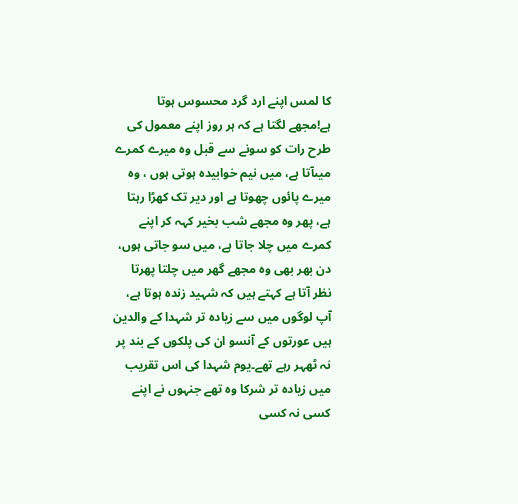کا لمس اپنے ارد گرد محسوس ہوتا ہے!مجھے لگتا ہے کہ ہر روز اپنے معمول کی طرح رات کو سونے سے قبل وہ میرے کمرے میںآتا ہے، میں نیم خوابیدہ ہوتی ہوں ، وہ میرے پائوں چھوتا ہے اور دیر تک کھڑا رہتا ہے، پھر وہ مجھے شب بخیر کہہ کر اپنے کمرے میں چلا جاتا ہے، میں سو جاتی ہوں، دن بھر بھی وہ مجھے گھر میں چلتا پھرتا نظر آتا ہے کہتے ہیں کہ شہید زندہ ہوتا ہے، آپ لوگوں میں سے زیادہ تر شہدا کے والدین ہیں عورتوں کے آنسو ان کی پلکوں کے بند پر نہ ٹھہر رہے تھے۔یوم شہدا کی اس تقریب میں زیادہ تر شرکا وہ تھے جنہوں نے اپنے کسی نہ کسی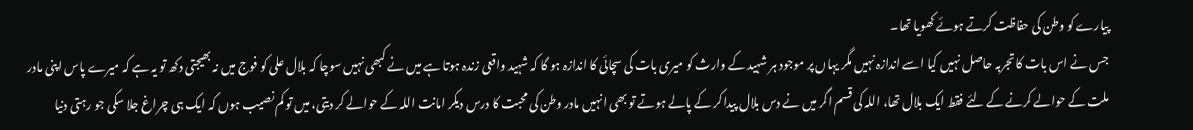پیارے کو وطن کی حفاظت کرتے ہوئے کھویا تھا۔
جس نے اس بات کا تجربہ حاصل نہیں کیا اسے اندازہ نہیں مگر یہاں پر موجود ہر شہید کے وارث کو میری بات کی سچائی کا اندازہ ہو گا کہ شہید واقعی زندہ ہوتا ہے میں نے کبھی نہیں سوچا کہ بلال علی کو فوج میں نہ بھیجتی دکھ تو یہ ہے کہ میرے پاس اپنی مادر ملت کے حوالے کرنے کے لئے فقط ایک بلال تھا، اللہ کی قسم اگر میں نے دس بلال پیدا کر کے پالے ہوتے تو بھی انہیں مادر وطن کی محبت کا درس دیکر امانت اللہ کے حوالے کر دیتی، میں تو کم نصیب ہوں کہ ایک ہی چراغ جلا سکی جو رہتی دنیا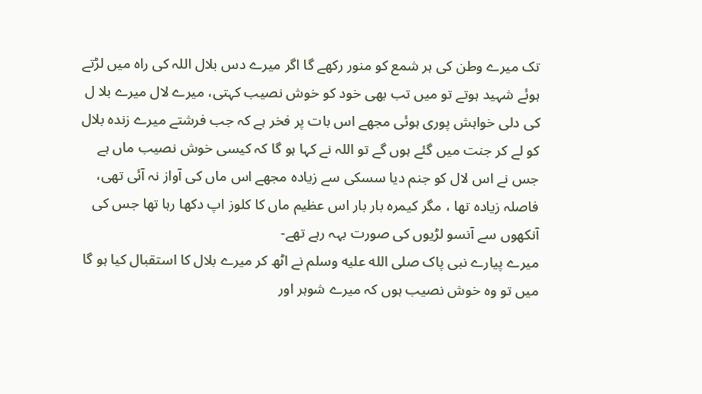تک میرے وطن کی ہر شمع کو منور رکھے گا اگر میرے دس بلال اللہ کی راہ میں لڑتے ہوئے شہید ہوتے تو میں تب بھی خود کو خوش نصیب کہتی، میرے لال میرے بلا ل کی دلی خواہش پوری ہوئی مجھے اس بات پر فخر ہے کہ جب فرشتے میرے زندہ بلال کو لے کر جنت میں گئے ہوں گے تو اللہ نے کہا ہو گا کہ کیسی خوش نصیب ماں ہے جس نے اس لال کو جنم دیا سسکی سے زیادہ مجھے اس ماں کی آواز نہ آئی تھی، فاصلہ زیادہ تھا ، مگر کیمرہ بار بار اس عظیم ماں کا کلوز اپ دکھا رہا تھا جس کی آنکھوں سے آنسو لڑیوں کی صورت بہہ رہے تھے-
میرے پیارے نبی پاک صلى الله عليه وسلم نے اٹھ کر میرے بلال کا استقبال کیا ہو گا میں تو وہ خوش نصیب ہوں کہ میرے شوہر اور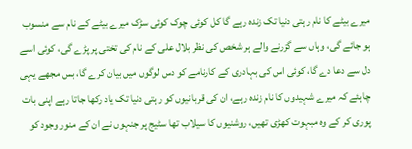میرے بیٹے کا نام رہتی دنیا تک زندہ رہے گا کل کوئی چوک کوئی سڑک میرے بیٹے کے نام سے منسوب ہو جائے گی، وہاں سے گزرنے والے ہر شخص کی نظر بلال علی کے نام کی تختی پر پڑے گی، کوئی اسے دل سے دعا دے گا، کوئی اس کی بہادری کے کارنامے کو دس لوگوں میں بیان کرے گا، بس مجھے یہی چاہئے کہ میرے شہیدوں کا نام زندہ رہے، ان کی قربانیوں کو رہتی دنیا تک یاد رکھا جاتا رہے اپنی بات پوری کر کے وہ مبہوت کھڑی تھیں، روشنیوں کا سیلاب تھا سٹیج پر جنہوں نے ان کے منور وجود کو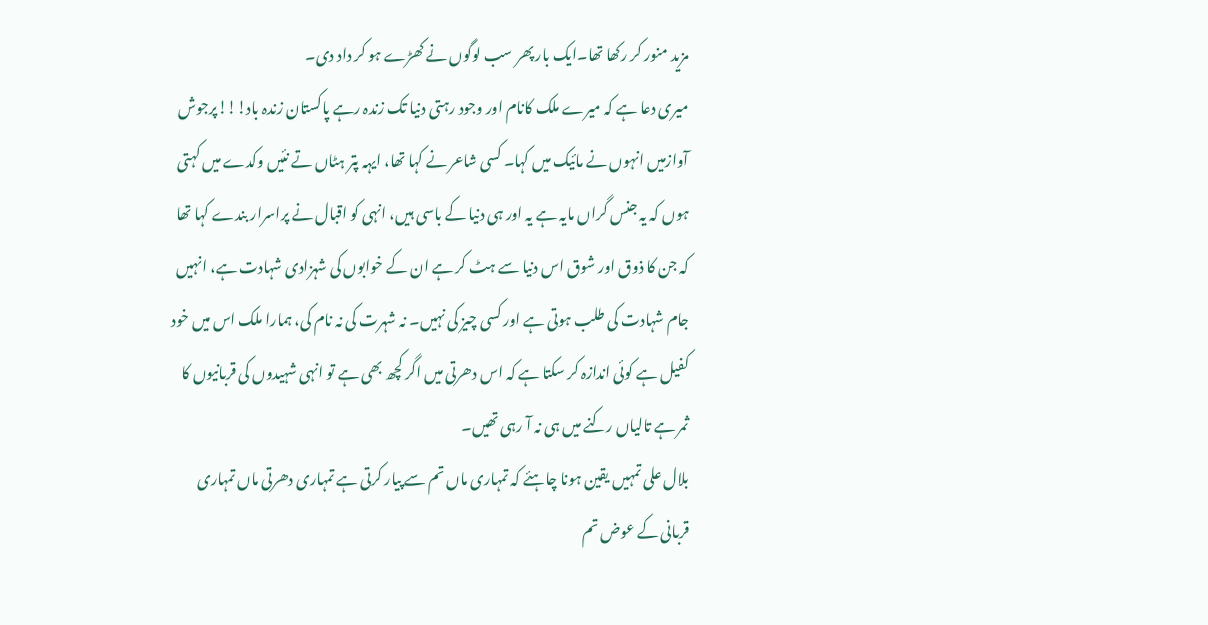مزید منور کر رکھا تھا۔ایک بار پھر سب لوگوں نے کھڑے ہو کر داد دی۔
میری دعا ہے کہ میرے ملک کانام اور وجود رہتی دنیا تک زندہ رہے پاکستان زندہ باد!!!پرجوش آوازمیں انہوں نے مائیک میں کہا۔ کسی شاعر نے کہا تھا، ایہہ پتر ہٹاں تے نئیں وکدے میں کہتی ہوں کہ یہ جنس گراں مایہ ہے یہ اور ہی دنیا کے باسی ہیں، انہی کو اقبال نے پراسرار بندے کہا تھا کہ جن کا ذوق اور شوق اس دنیا سے ہٹ کر ہے ان کے خوابوں کی شہزادی شہادت ہے، انہیں جام شہادت کی طلب ہوتی ہے اور کسی چیز کی نہیں۔ نہ شہرت کی نہ نام کی، ہمارا ملک اس میں خود کفیل ہے کوئی اندازہ کر سکتا ہے کہ اس دھرتی میں اگر کچھ بھی ہے تو انہی شہیدوں کی قربانیوں کا ثمر ہے تالیاں رکنے میں ہی نہ آ رہی تھیں۔
بلال علی تمہیں یقین ہونا چاہئے کہ تمہاری ماں تم سے پیار کرتی ہے تمہاری دھرتی ماں تمہاری قربانی کے عوض تم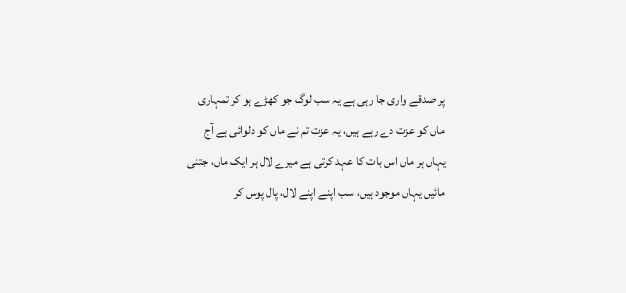پر صدقے واری جا رہی ہے یہ سب لوگ جو کھڑے ہو کر تمہاری ماں کو عزت دے رہے ہیں، یہ عزت تم نے ماں کو دلوائی ہے آج یہاں ہر ماں اس بات کا عہد کرتی ہے میرے لال ہر ایک ماں، جتنی مائیں یہاں موجود ہیں، سب اپنے اپنے لال، پال پوس کر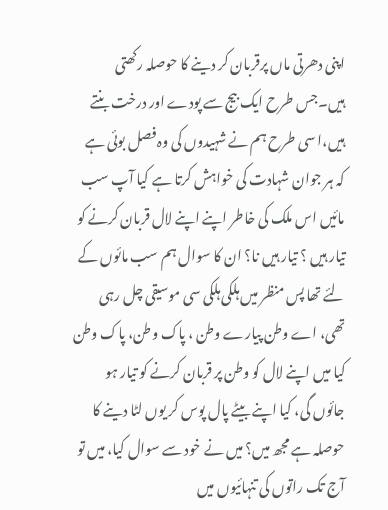اپنی دھرتی ماں پرقربان کر دینے کا حوصلہ رکھتی ہیں۔جس طرح ایک بیج سے پودے اور درخت بنتے ہیں،ا سی طرح ہم نے شہیدوں کی وہ فصل بوئی ہے کہ ہر جوان شہادت کی خواہش کرتا ہے کیا آپ سب مائیں اس ملک کی خاطر اپنے اپنے لال قربان کرنے کو تیار ہیں ؟ تیار ہیں نا؟ ان کا سوال ہم سب مائوں کے لئے تھا پس منظر میں ہلکی ہلکی سی موسیقی چل رہی تھی، اے وطن پیارے وطن ، پاک وطن، پاک وطن کیا میں اپنے لال کو وطن پر قربان کرنے کو تیار ہو جائوں گی، کیا اپنے بیٹے پال پوس کر یوں لٹا دینے کا حوصلہ ہے مجھ میں؟ میں نے خود سے سوال کیا، میں تو آج تک راتوں کی تنہائیوں میں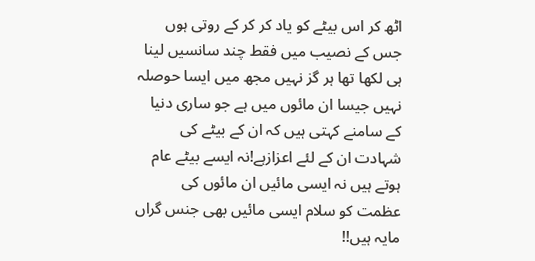اٹھ کر اس بیٹے کو یاد کر کر کے روتی ہوں جس کے نصیب میں فقط چند سانسیں لینا ہی لکھا تھا ہر گز نہیں مجھ میں ایسا حوصلہ نہیں جیسا ان مائوں میں ہے جو ساری دنیا کے سامنے کہتی ہیں کہ ان کے بیٹے کی شہادت ان کے لئے اعزازہے!نہ ایسے بیٹے عام ہوتے ہیں نہ ایسی مائیں ان مائوں کی عظمت کو سلام ایسی مائیں بھی جنس گراں مایہ ہیں!!